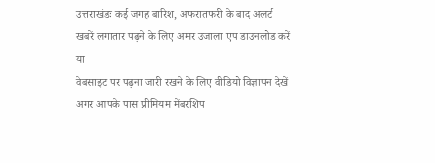उत्तराखंडः कई जगह बारिश, अफरातफरी के बाद अलर्ट
खबरें लगातार पढ़ने के लिए अमर उजाला एप डाउनलोड करें
या
वेबसाइट पर पढ़ना जारी रखने के लिए वीडियो विज्ञापन देखें
अगर आपके पास प्रीमियम मेंबरशिप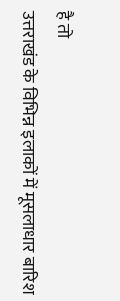है तो
उत्तराखंड के विभिन्न इलाकों में मूसलाधार बारिश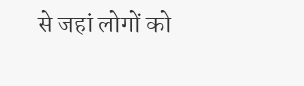से जहां लोगों को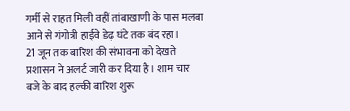गर्मी से राहत मिली वहीं तांबाखाणी के पास मलबा आने से गंगोत्री हाईवे डेढ़ घंटे तक बंद रहा।
21 जून तक बारिश की संभावना को देखते प्रशासन ने अलर्ट जारी कर दिया है। शाम चार बजे के बाद हल्की बारिश शुरू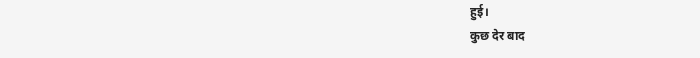हुई।
कुछ देर बाद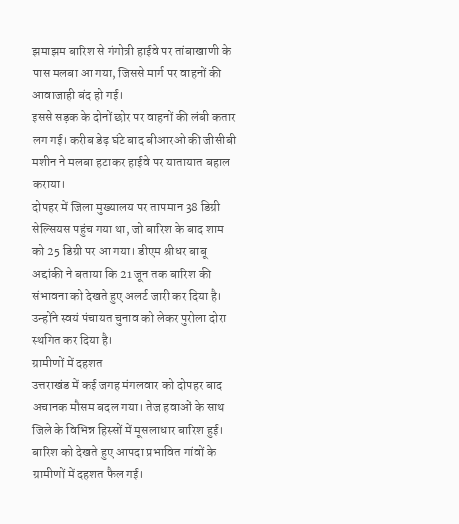झमाझम बारिश से गंगोत्री हाईवे पर तांबाखाणी के पास मलबा आ गया, जिससे मार्ग पर वाहनों की आवाजाही बंद हो गई।
इससे सड़क के दोनों छोर पर वाहनों की लंबी कतार लग गई। करीब डेढ़ घंटे बाद बीआरओ की जीसीबी मशीन ने मलबा हटाकर हाईवे पर यातायात बहाल कराया।
दोपहर में जिला मुख्यालय पर तापमान 38 डिग्री सेल्सियस पहुंच गया था, जो बारिश के बाद शाम को 25 डिग्री पर आ गया। डीएम श्रीधर बाबू अद्दांकी ने बताया कि 21 जून तक बारिश की संभावना को देखते हुए अलर्ट जारी कर दिया है। उन्होंने स्वयं पंचायत चुनाव को लेकर पुरोला दोरा स्थगित कर दिया है।
ग्रामीणों में दहशत
उत्तराखंड में कई जगह मंगलवार को दोपहर बाद अचानक मौसम बदल गया। तेज हवाओं के साथ जिले के विभिन्न हिस्सों में मूसलाधार बारिश हुई।
बारिश को देखते हुए आपदा प्रभावित गांवों के ग्रामीणों में दहशत फैल गई।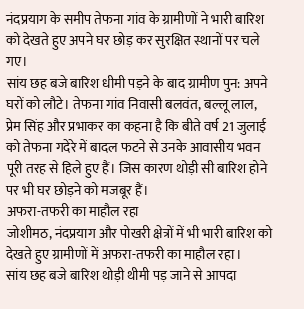नंदप्रयाग के समीप तेफना गांव के ग्रामीणों ने भारी बारिश को देखते हुए अपने घर छोड़ कर सुरक्षित स्थानों पर चले गए।
सांय छह बजे बारिश धीमी पड़ने के बाद ग्रामीण पुन: अपने घरों को लौटे। तेफना गांव निवासी बलवंत, बल्लू लाल, प्रेम सिंह और प्रभाकर का कहना है कि बीते वर्ष 21 जुलाई को तेफना गदेरे में बादल फटने से उनके आवासीय भवन पूरी तरह से हिले हुए हैं। जिस कारण थोड़ी सी बारिश होने पर भी घर छोड़ने को मजबूर हैं।
अफरा-तफरी का माहौल रहा
जोशीमठ, नंदप्रयाग और पोखरी क्षेत्रों में भी भारी बारिश को देखते हुए ग्रामीणों में अफरा-तफरी का माहौल रहा।
सांय छह बजे बारिश थोड़ी थीमी पड़ जाने से आपदा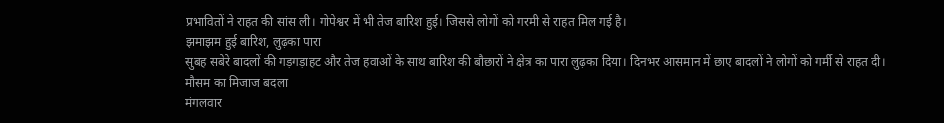प्रभावितों ने राहत की सांस ली। गोपेश्वर में भी तेज बारिश हुई। जिससे लोगों को गरमी से राहत मिल गई है।
झमाझम हुई बारिश, लुढ़का पारा
सुबह सबेरे बादलों की गड़गड़ाहट और तेज हवाओं के साथ बारिश की बौछारों ने क्षेत्र का पारा लुढ़का दिया। दिनभर आसमान में छाए बादलों ने लोगों को गर्मी से राहत दी।
मौसम का मिजाज बदला
मंगलवार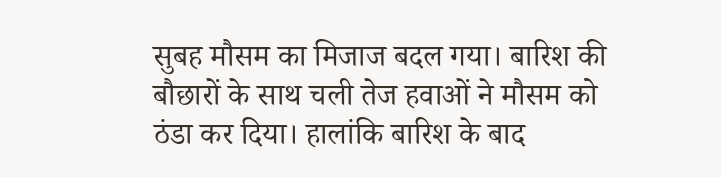सुबह मौसम का मिजाज बदल गया। बारिश की बौछारों के साथ चली तेज हवाओं ने मौसम को ठंडा कर दिया। हालांकि बारिश के बाद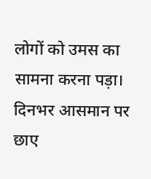लोगों को उमस का सामना करना पड़ा। दिनभर आसमान पर छाए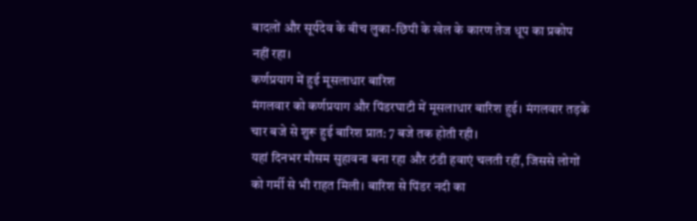बादलों और सूर्यदेव के बीच लुका-छिपी के खेल के कारण तेज धूप का प्रकोप नहीं रहा।
कर्णप्रयाग में हुई मूसलाधार बारिश
मंगलवार को कर्णप्रयाग और पिंडरघाटी में मूसलाधार बारिश हुई। मंगलवार तड़के चार बजे से शुरू हुई बारिश प्रात: 7 बजे तक होती रही।
यहां दिनभर मौसम सुहावना बना रहा और ठंडी हवाएं चलती रहीं, जिससे लोगों को गर्मी से भी राहत मिली। बारिश से पिंडर नदी का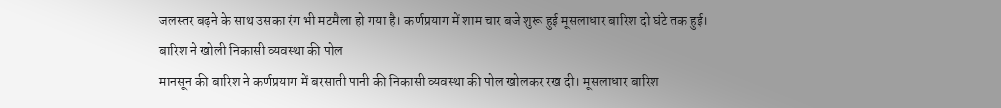जलस्तर बढ़ने के साथ उसका रंग भी मटमैला हो गया है। कर्णप्रयाग में शाम चार बजे शुरू हुई मूसलाधार बारिश दो घंटे तक हुई।
बारिश ने खोली निकासी व्यवस्था की पोल
मानसून की बारिश ने कर्णप्रयाग में बरसाती पानी की निकासी व्यवस्था की पोल खोलकर रख दी। मूसलाधार बारिश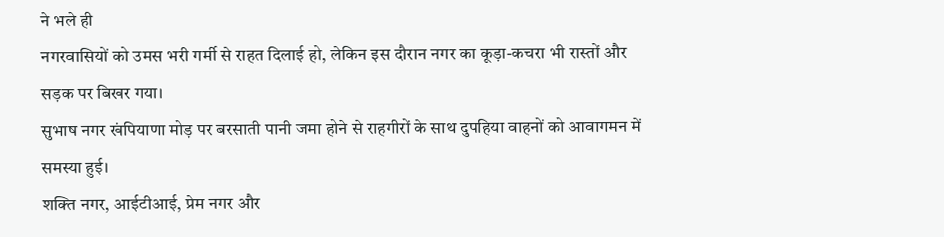ने भले ही
नगरवासियों को उमस भरी गर्मी से राहत दिलाई हो, लेकिन इस दौरान नगर का कूड़ा-कचरा भी रास्तों और सड़क पर बिखर गया।
सुभाष नगर खंपियाणा मोड़ पर बरसाती पानी जमा होने से राहगीरों के साथ दुपहिया वाहनों को आवागमन में समस्या हुई।
शक्ति नगर, आईटीआई, प्रेम नगर और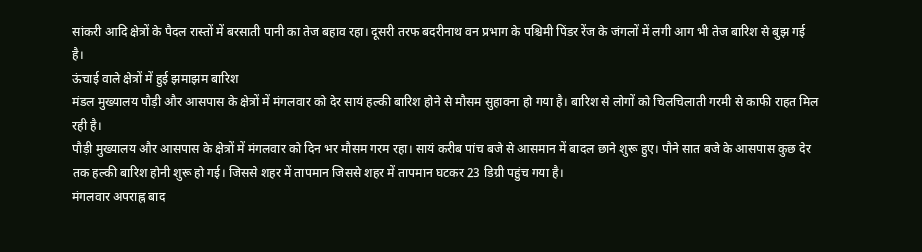सांकरी आदि क्षेत्रों के पैदल रास्तों में बरसाती पानी का तेज बहाव रहा। दूसरी तरफ बदरीनाथ वन प्रभाग के पश्चिमी पिंडर रेंज के जंगलों में लगी आग भी तेज बारिश से बुझ गई है।
ऊंचाई वाले क्षेत्रों में हुई झमाझम बारिश
मंडल मुख्यालय पौड़ी और आसपास के क्षेत्रों में मंगलवार को देर सायं हल्की बारिश होने से मौसम सुहावना हो गया है। बारिश से लोगों को चिलचिलाती गरमी से काफी राहत मिल रही है।
पौड़ी मुख्यालय और आसपास के क्षेत्रों में मंगलवार को दिन भर मौसम गरम रहा। सायं करीब पांच बजे से आसमान में बादल छाने शुरू हुए। पौने सात बजे के आसपास कुछ देर तक हल्की बारिश होनी शुरू हो गई। जिससे शहर में तापमान जिससे शहर में तापमान घटकर 23 डिग्री पहुंच गया है।
मंगलवार अपराह्न बाद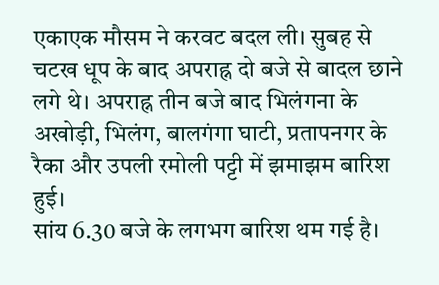एकाएक मौसम ने करवट बदल ली। सुबह से चटख धूप के बाद अपराह्न दो बजे से बादल छाने लगे थे। अपराह्न तीन बजे बाद भिलंगना के अखोड़ी, भिलंग, बालगंगा घाटी, प्रतापनगर के रैका और उपली रमोली पट्टी में झमाझम बारिश हुई।
सांय 6.30 बजे के लगभग बारिश थम गई है।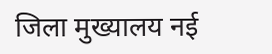जिला मुख्यालय नई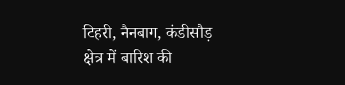टिहरी, नैनबाग, कंडीसौड़ क्षेत्र में बारिश की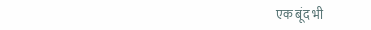एक बूंद भी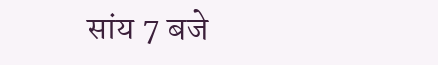सांय 7 बजे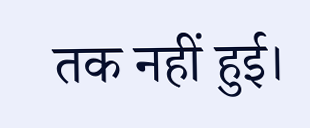तक नहीं हुई।